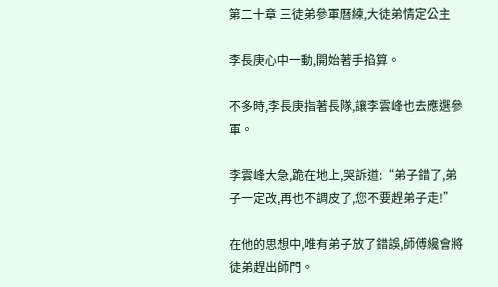第二十章 三徒弟參軍曆練,大徒弟情定公主

李長庚心中一動,開始著手掐算。

不多時,李長庚指著長隊,讓李雲峰也去應選參軍。

李雲峰大急,跪在地上,哭訴道:“弟子錯了,弟子一定改,再也不調皮了,您不要趕弟子走!”

在他的思想中,唯有弟子放了錯誤,師傅纔會將徒弟趕出師門。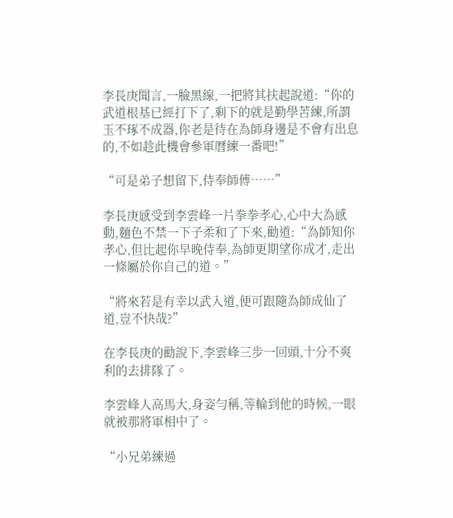李長庚聞言,一臉黑線,一把將其扶起說道:“你的武道根基已經打下了,剩下的就是勤學苦練,所謂玉不琢不成器,你老是待在為師身邊是不會有出息的,不如趁此機會參軍曆練一番吧!”

“可是弟子想留下,侍奉師傅……”

李長庚感受到李雲峰一片拳拳孝心,心中大為感動,麵色不禁一下子柔和了下來,勸道:“為師知你孝心,但比起你早晚侍奉,為師更期望你成才,走出一條屬於你自己的道。”

“將來若是有幸以武入道,便可跟隨為師成仙了道,豈不快哉?”

在李長庚的勸說下,李雲峰三步一回頭,十分不爽利的去排隊了。

李雲峰人高馬大,身姿勻稱,等輪到他的時候,一眼就被那將軍相中了。

“小兄弟練過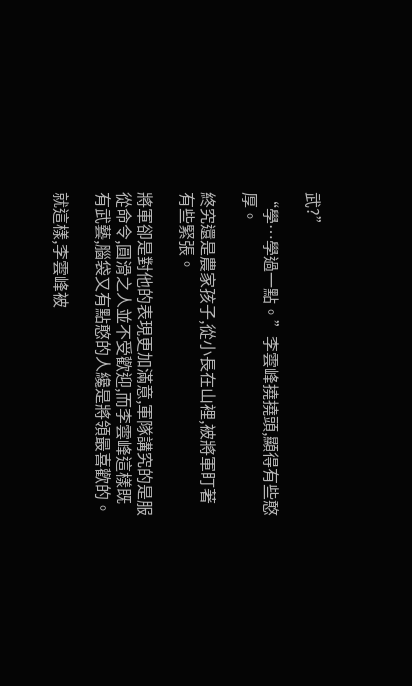武?”

“學…學過一點。”李雲峰撓撓頭,顯得有些憨厚。

終究還是農家孩子,從小長在山裡,被將軍盯著有些緊張。

將軍卻是對他的表現更加滿意,軍隊講究的是服從命令,圓滑之人並不受歡迎,而李雲峰這樣既有武藝,腦袋又有點憨的人纔是將領最喜歡的。

就這樣,李雲峰被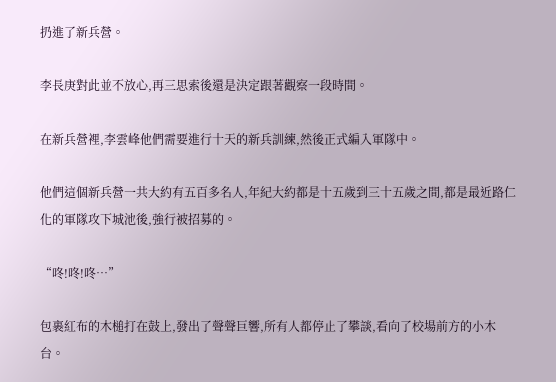扔進了新兵營。

李長庚對此並不放心,再三思索後還是決定跟著觀察一段時間。

在新兵營裡,李雲峰他們需要進行十天的新兵訓練,然後正式編入軍隊中。

他們這個新兵營一共大約有五百多名人,年紀大約都是十五歲到三十五歲之間,都是最近路仁化的軍隊攻下城池後,強行被招募的。

“咚!咚!咚…”

包裹紅布的木槌打在鼓上,發出了聲聲巨響,所有人都停止了攀談,看向了校場前方的小木台。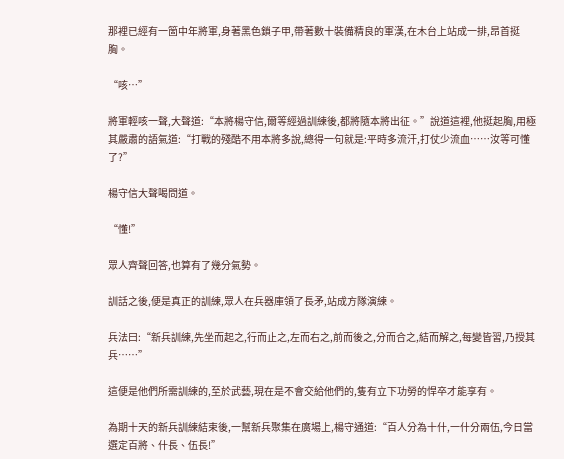那裡已經有一箇中年將軍,身著黑色鎖子甲,帶著數十裝備精良的軍漢,在木台上站成一排,昂首挺胸。

“咳…”

將軍輕咳一聲,大聲道:“本將楊守信,爾等經過訓練後,都將隨本將出征。”說道這裡,他挺起胸,用極其嚴肅的語氣道:“打戰的殘酷不用本將多說,總得一句就是:平時多流汗,打仗少流血……汝等可懂了?”

楊守信大聲喝問道。

“懂!”

眾人齊聲回答,也算有了幾分氣勢。

訓話之後,便是真正的訓練,眾人在兵器庫領了長矛,站成方隊演練。

兵法曰:“新兵訓練,先坐而起之,行而止之,左而右之,前而後之,分而合之,結而解之,每變皆習,乃授其兵……”

這便是他們所需訓練的,至於武藝,現在是不會交給他們的,隻有立下功勞的悍卒才能享有。

為期十天的新兵訓練結束後,一幫新兵聚集在廣場上,楊守通道:“百人分為十什,一什分兩伍,今日當選定百將、什長、伍長!”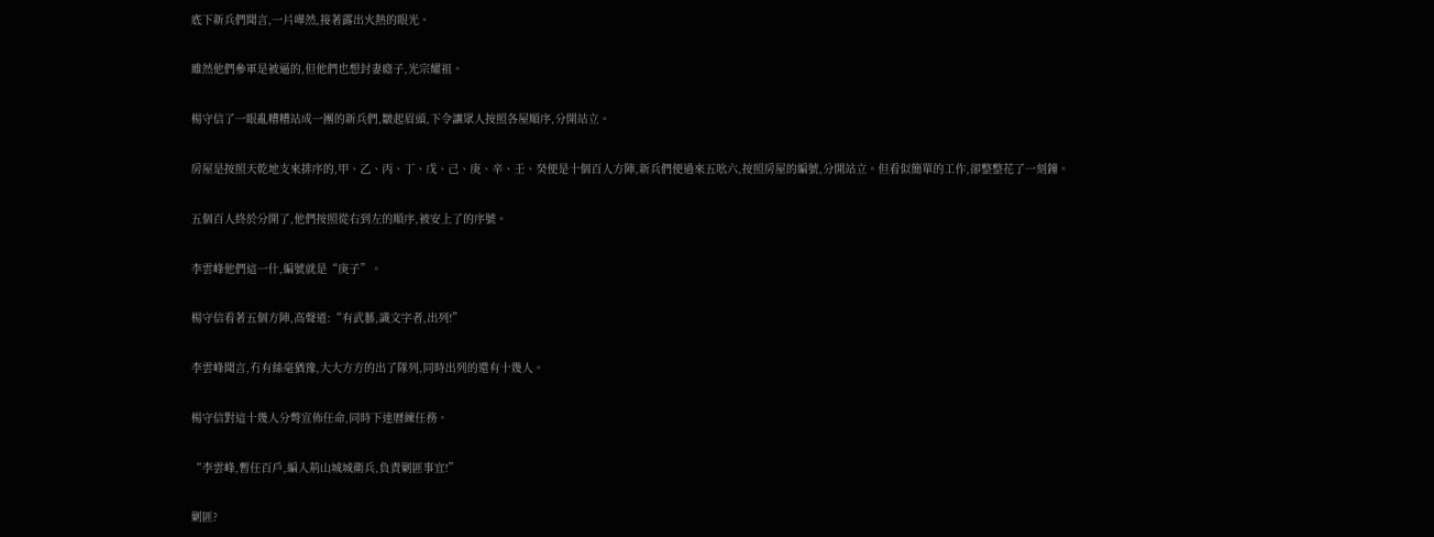底下新兵們聞言,一片嘩然,接著露出火熱的眼光。

雖然他們參軍是被逼的,但他們也想封妻廕子,光宗耀祖。

楊守信了一眼亂糟糟站成一團的新兵們,皺起眉頭,下令讓眾人按照各屋順序,分開站立。

房屋是按照天乾地支來排序的,甲、乙、丙、丁、戊、己、庚、辛、壬、癸便是十個百人方陣,新兵們便過來五吆六,按照房屋的編號,分開站立。但看似簡單的工作,卻整整花了一刻鐘。

五個百人終於分開了,他們按照從右到左的順序,被安上了的序號。

李雲峰他們這一什,編號就是“庚子”。

楊守信看著五個方陣,高聲道:“有武藝,識文字者,出列!”

李雲峰聞言,冇有絲毫猶豫,大大方方的出了隊列,同時出列的還有十幾人。

楊守信對這十幾人分彆宣佈任命,同時下達曆練任務。

“李雲峰,暫任百戶,編入荊山城城衛兵,負責剿匪事宜!”

剿匪?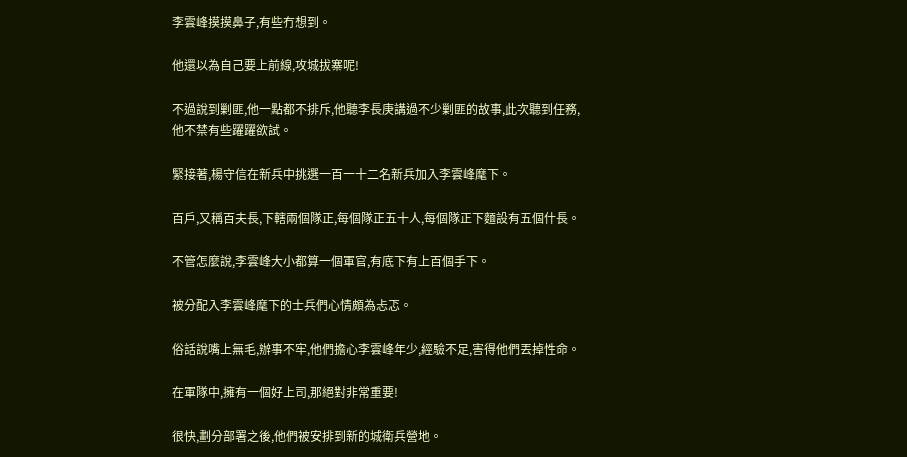李雲峰摸摸鼻子,有些冇想到。

他還以為自己要上前線,攻城拔寨呢!

不過說到剿匪,他一點都不排斥,他聽李長庚講過不少剿匪的故事,此次聽到任務,他不禁有些躍躍欲試。

緊接著,楊守信在新兵中挑選一百一十二名新兵加入李雲峰麾下。

百戶,又稱百夫長,下轄兩個隊正,每個隊正五十人,每個隊正下麵設有五個什長。

不管怎麼說,李雲峰大小都算一個軍官,有底下有上百個手下。

被分配入李雲峰麾下的士兵們心情頗為忐忑。

俗話說嘴上無毛,辦事不牢,他們擔心李雲峰年少,經驗不足,害得他們丟掉性命。

在軍隊中,擁有一個好上司,那絕對非常重要!

很快,劃分部署之後,他們被安排到新的城衛兵營地。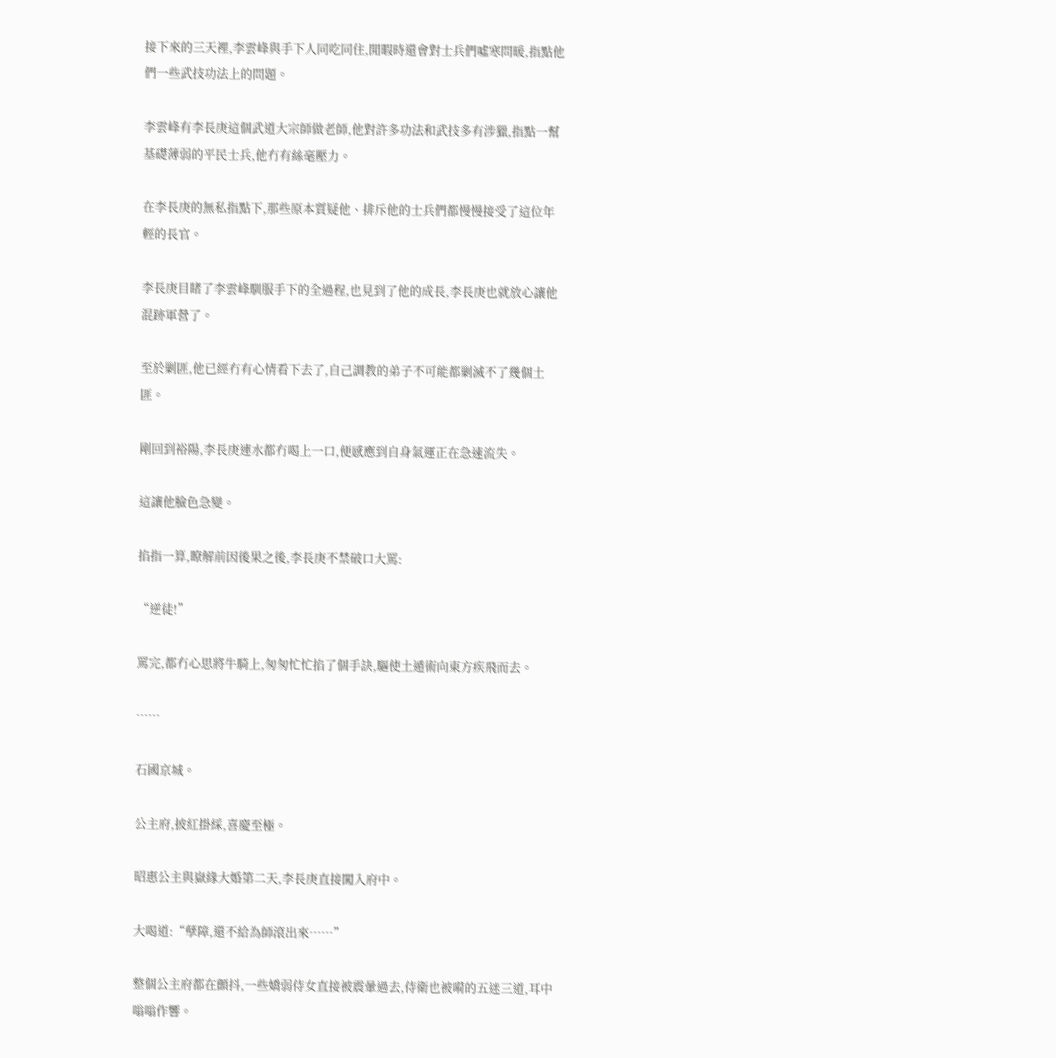接下來的三天裡,李雲峰與手下人同吃同住,閒暇時還會對士兵們噓寒問暖,指點他們一些武技功法上的問題。

李雲峰有李長庚這個武道大宗師做老師,他對許多功法和武技多有涉獵,指點一幫基礎薄弱的平民士兵,他冇有絲毫壓力。

在李長庚的無私指點下,那些原本質疑他、排斥他的士兵們都慢慢接受了這位年輕的長官。

李長庚目睹了李雲峰馴服手下的全過程,也見到了他的成長,李長庚也就放心讓他混跡軍營了。

至於剿匪,他已經冇有心情看下去了,自己調教的弟子不可能都剿滅不了幾個土匪。

剛回到裕陽,李長庚連水都冇喝上一口,便感應到自身氣運正在急速流失。

這讓他臉色急變。

掐指一算,瞭解前因後果之後,李長庚不禁破口大罵:

“逆徒!”

罵完,都冇心思將牛騎上,匆匆忙忙掐了個手訣,驅使土遁術向東方疾飛而去。

……

石國京城。

公主府,披紅掛綵,喜慶至極。

昭惠公主與嶽緣大婚第二天,李長庚直接闖入府中。

大喝道:“孽障,還不給為師滾出來……”

整個公主府都在顫抖,一些嬌弱侍女直接被震暈過去,侍衛也被嗬的五迷三道,耳中嗡嗡作響。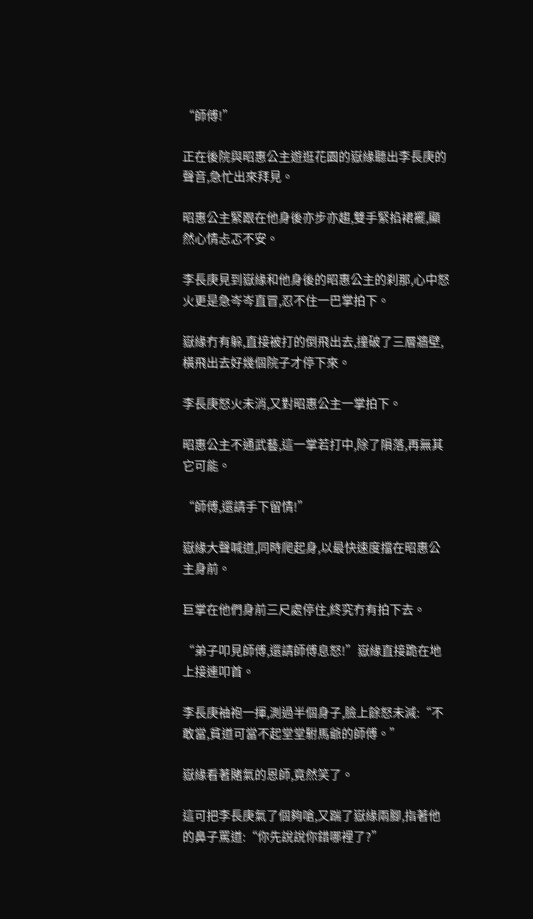“師傅!”

正在後院與昭惠公主遊逛花園的嶽緣聽出李長庚的聲音,急忙出來拜見。

昭惠公主緊跟在他身後亦步亦趨,雙手緊掐裙襬,顯然心情忐忑不安。

李長庚見到嶽緣和他身後的昭惠公主的刹那,心中怒火更是急岑岑直冒,忍不住一巴掌拍下。

嶽緣冇有躲,直接被打的倒飛出去,撞破了三層牆壁,橫飛出去好幾個院子才停下來。

李長庚怒火未消,又對昭惠公主一掌拍下。

昭惠公主不通武藝,這一掌若打中,除了隕落,再無其它可能。

“師傅,還請手下留情!”

嶽緣大聲喊道,同時爬起身,以最快速度擋在昭惠公主身前。

巨掌在他們身前三尺處停住,終究冇有拍下去。

“弟子叩見師傅,還請師傅息怒!”嶽緣直接跪在地上接連叩首。

李長庚袖袍一揮,測過半個身子,臉上餘怒未減:“不敢當,貧道可當不起堂堂駙馬爺的師傅。”

嶽緣看著賭氣的恩師,竟然笑了。

這可把李長庚氣了個夠嗆,又踹了嶽緣兩腳,指著他的鼻子罵道:“你先說說你錯哪裡了?”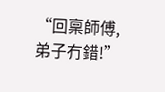“回稟師傅,弟子冇錯!”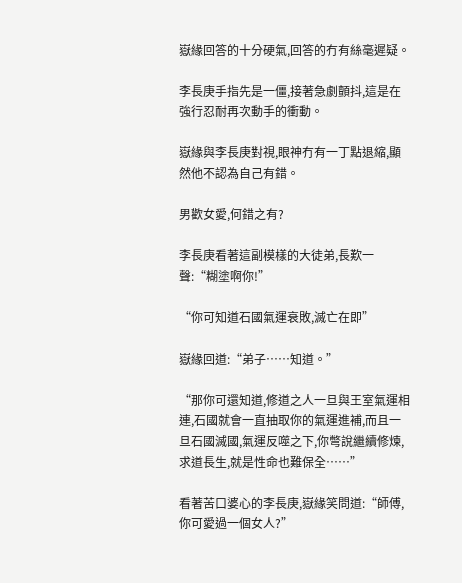嶽緣回答的十分硬氣,回答的冇有絲毫遲疑。

李長庚手指先是一僵,接著急劇顫抖,這是在強行忍耐再次動手的衝動。

嶽緣與李長庚對視,眼神冇有一丁點退縮,顯然他不認為自己有錯。

男歡女愛,何錯之有?

李長庚看著這副模樣的大徒弟,長歎一聲:“糊塗啊你!”

“你可知道石國氣運衰敗,滅亡在即”

嶽緣回道:“弟子……知道。”

“那你可還知道,修道之人一旦與王室氣運相連,石國就會一直抽取你的氣運進補,而且一旦石國滅國,氣運反噬之下,你彆說繼續修煉,求道長生,就是性命也難保全……”

看著苦口婆心的李長庚,嶽緣笑問道:“師傅,你可愛過一個女人?”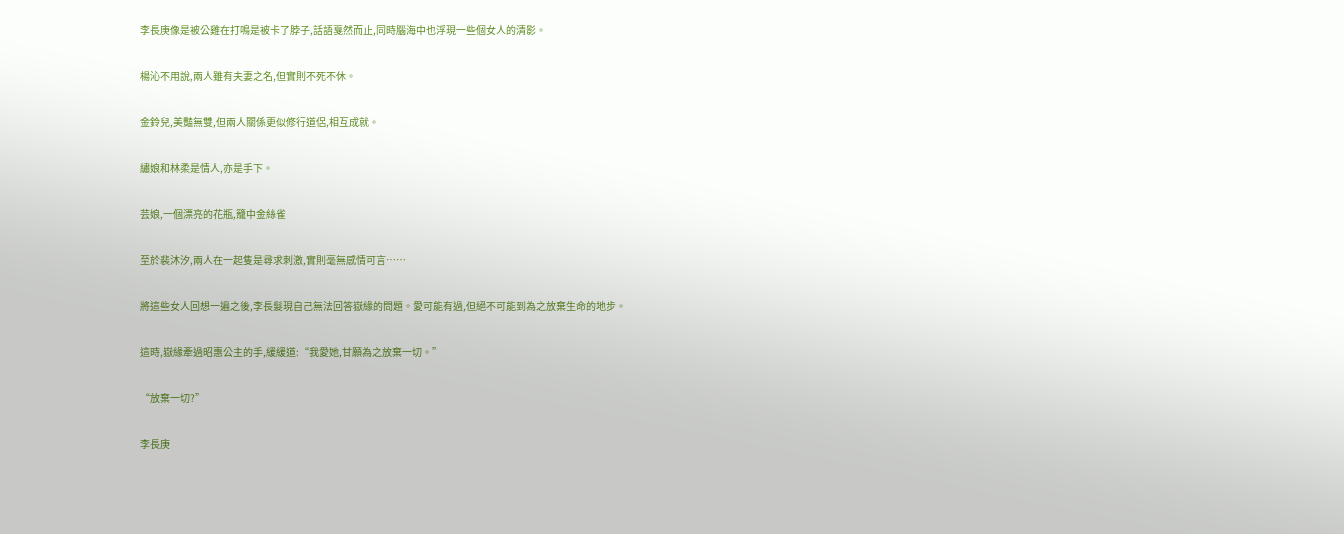李長庚像是被公雞在打鳴是被卡了脖子,話語戛然而止,同時腦海中也浮現一些個女人的清影。

楊沁不用說,兩人雖有夫妻之名,但實則不死不休。

金鈴兒,美豔無雙,但兩人關係更似修行道侶,相互成就。

繡娘和林柔是情人,亦是手下。

芸娘,一個漂亮的花瓶,籠中金絲雀

至於裴沐汐,兩人在一起隻是尋求刺激,實則毫無感情可言……

將這些女人回想一遍之後,李長髮現自己無法回答嶽緣的問題。愛可能有過,但絕不可能到為之放棄生命的地步。

這時,嶽緣牽過昭惠公主的手,緩緩道:“我愛她,甘願為之放棄一切。”

“放棄一切?”

李長庚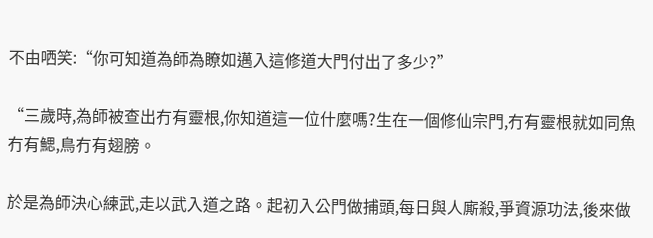不由哂笑:“你可知道為師為瞭如邁入這修道大門付出了多少?”

“三歲時,為師被查出冇有靈根,你知道這一位什麼嗎?生在一個修仙宗門,冇有靈根就如同魚冇有鰓,鳥冇有翅膀。

於是為師決心練武,走以武入道之路。起初入公門做捕頭,每日與人廝殺,爭資源功法,後來做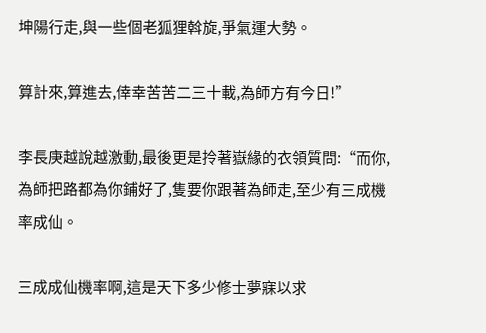坤陽行走,與一些個老狐狸斡旋,爭氣運大勢。

算計來,算進去,倖幸苦苦二三十載,為師方有今日!”

李長庚越說越激動,最後更是拎著嶽緣的衣領質問:“而你,為師把路都為你鋪好了,隻要你跟著為師走,至少有三成機率成仙。

三成成仙機率啊,這是天下多少修士夢寐以求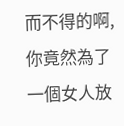而不得的啊,你竟然為了一個女人放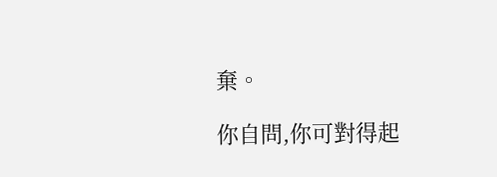棄。

你自問,你可對得起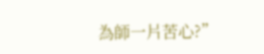為師一片苦心?”